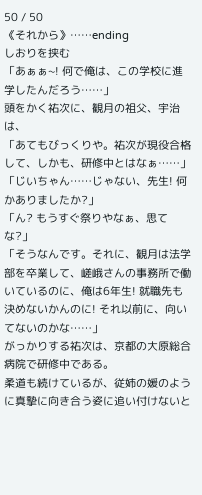50 / 50
《それから》……ending
しおりを挟む
「あぁぁ~! 何で俺は、この学校に進学したんだろう……」
頭をかく祐次に、観月の祖父、宇治は、
「あてもびっくりや。祐次が現役合格して、しかも、研修中とはなぁ……」
「じいちゃん……じゃない、先生! 何かありましたか?」
「ん? もうすぐ祭りやなぁ、思てな?」
「そうなんです。それに、観月は法学部を卒業して、嵯峨さんの事務所で働いているのに、俺は6年生! 就職先も決めないかんのに! それ以前に、向いてないのかな……」
がっかりする祐次は、京都の大原総合病院で研修中である。
柔道も続けているが、従姉の媛のように真摯に向き合う姿に追い付けないと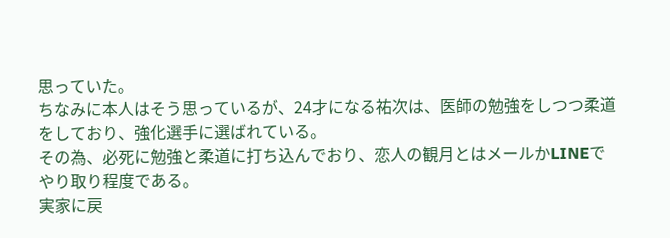思っていた。
ちなみに本人はそう思っているが、24才になる祐次は、医師の勉強をしつつ柔道をしており、強化選手に選ばれている。
その為、必死に勉強と柔道に打ち込んでおり、恋人の観月とはメールかLINEでやり取り程度である。
実家に戻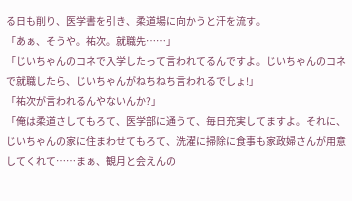る日も削り、医学書を引き、柔道場に向かうと汗を流す。
「あぁ、そうや。祐次。就職先……」
「じいちゃんのコネで入学したって言われてるんですよ。じいちゃんのコネで就職したら、じいちゃんがねちねち言われるでしょ!」
「祐次が言われるんやないんか?」
「俺は柔道さしてもろて、医学部に通うて、毎日充実してますよ。それに、じいちゃんの家に住まわせてもろて、洗濯に掃除に食事も家政婦さんが用意してくれて……まぁ、観月と会えんの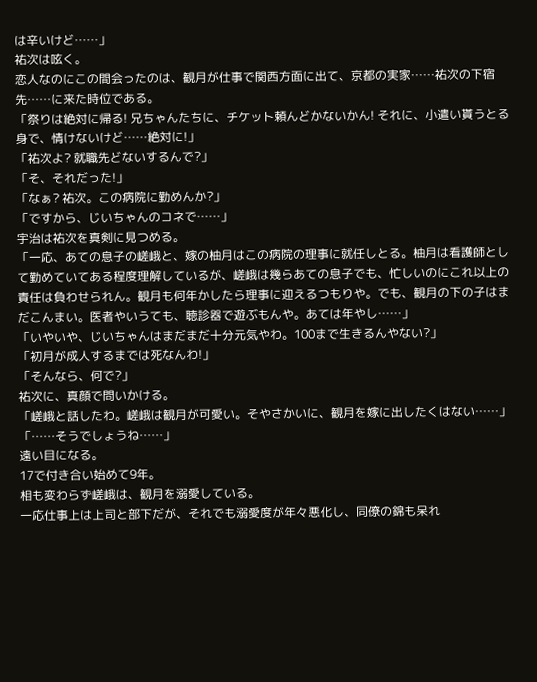は辛いけど……」
祐次は呟く。
恋人なのにこの間会ったのは、観月が仕事で関西方面に出て、京都の実家……祐次の下宿先……に来た時位である。
「祭りは絶対に帰る! 兄ちゃんたちに、チケット頼んどかないかん! それに、小遣い貰うとる身で、情けないけど……絶対に!」
「祐次よ? 就職先どないするんで?」
「そ、それだった!」
「なぁ? 祐次。この病院に勤めんか?」
「ですから、じいちゃんのコネで……」
宇治は祐次を真剣に見つめる。
「一応、あての息子の嵯峨と、嫁の柚月はこの病院の理事に就任しとる。柚月は看護師として勤めていてある程度理解しているが、嵯峨は幾らあての息子でも、忙しいのにこれ以上の責任は負わせられん。観月も何年かしたら理事に迎えるつもりや。でも、観月の下の子はまだこんまい。医者やいうても、聴診器で遊ぶもんや。あては年やし……」
「いやいや、じいちゃんはまだまだ十分元気やわ。100まで生きるんやない?」
「初月が成人するまでは死なんわ!」
「そんなら、何で?」
祐次に、真顔で問いかける。
「嵯峨と話したわ。嵯峨は観月が可愛い。そやさかいに、観月を嫁に出したくはない……」
「……そうでしょうね……」
遠い目になる。
17で付き合い始めて9年。
相も変わらず嵯峨は、観月を溺愛している。
一応仕事上は上司と部下だが、それでも溺愛度が年々悪化し、同僚の錦も呆れ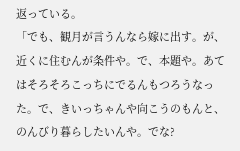返っている。
「でも、観月が言うんなら嫁に出す。が、近くに住むんが条件や。で、本題や。あてはそろそろこっちにでるんもつろうなった。で、きいっちゃんや向こうのもんと、のんびり暮らしたいんや。でな?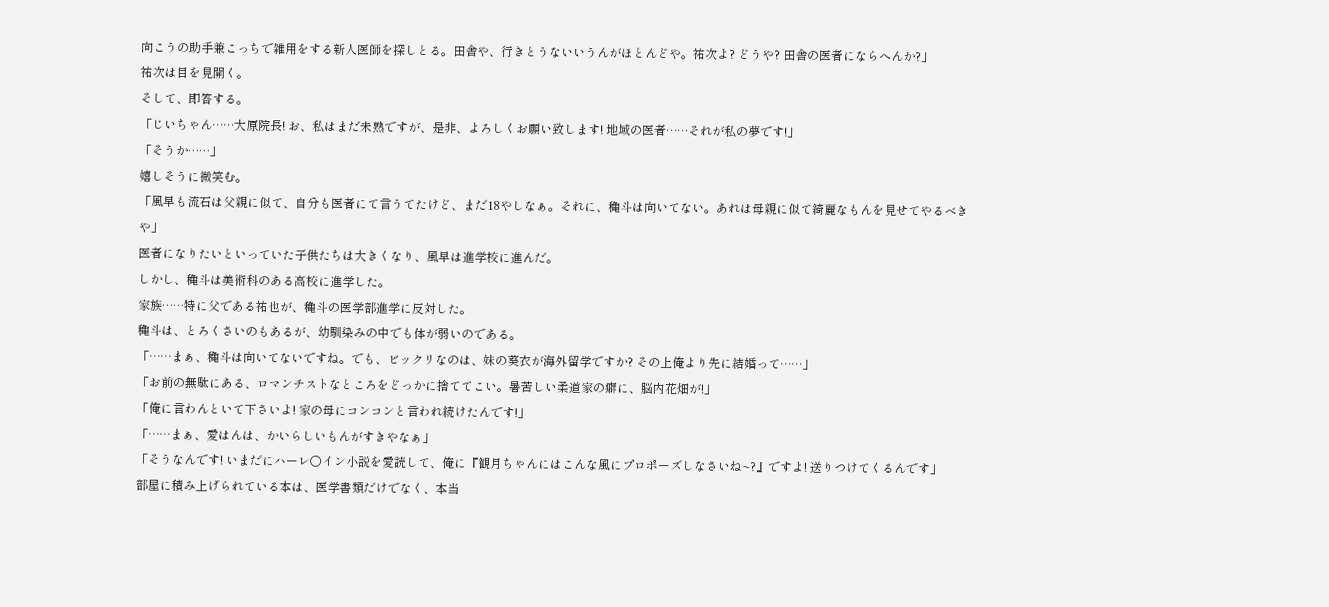向こうの助手兼こっちで雑用をする新人医師を探しとる。田舎や、行きとうないいうんがほとんどや。祐次よ? どうや? 田舎の医者にならへんか?」
祐次は目を見開く。
そして、即答する。
「じいちゃん……大原院長! お、私はまだ未熟ですが、是非、よろしくお願い致します! 地域の医者……それが私の夢です!」
「そうか……」
嬉しそうに微笑む。
「風早も流石は父親に似て、自分も医者にて言うてたけど、まだ18やしなぁ。それに、穐斗は向いてない。あれは母親に似て綺麗なもんを見せてやるべきや」
医者になりたいといっていた子供たちは大きくなり、風早は進学校に進んだ。
しかし、穐斗は美術科のある高校に進学した。
家族……特に父である祐也が、穐斗の医学部進学に反対した。
穐斗は、とろくさいのもあるが、幼馴染みの中でも体が弱いのである。
「……まぁ、穐斗は向いてないですね。でも、ビックリなのは、妹の葵衣が海外留学ですか? その上俺より先に結婚って……」
「お前の無駄にある、ロマンチストなところをどっかに捨ててこい。暑苦しい柔道家の癖に、脳内花畑が!」
「俺に言わんといて下さいよ! 家の母にコンコンと言われ続けたんです!」
「……まぁ、愛はんは、かいらしいもんがすきやなぁ」
「そうなんです! いまだにハーレ○イン小説を愛読して、俺に『観月ちゃんにはこんな風にプロポーズしなさいね~?』ですよ! 送りつけてくるんです」
部屋に積み上げられている本は、医学書類だけでなく、本当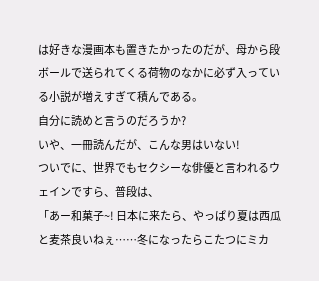は好きな漫画本も置きたかったのだが、母から段ボールで送られてくる荷物のなかに必ず入っている小説が増えすぎて積んである。
自分に読めと言うのだろうか?
いや、一冊読んだが、こんな男はいない!
ついでに、世界でもセクシーな俳優と言われるウェインですら、普段は、
「あー和菓子~! 日本に来たら、やっぱり夏は西瓜と麦茶良いねぇ……冬になったらこたつにミカ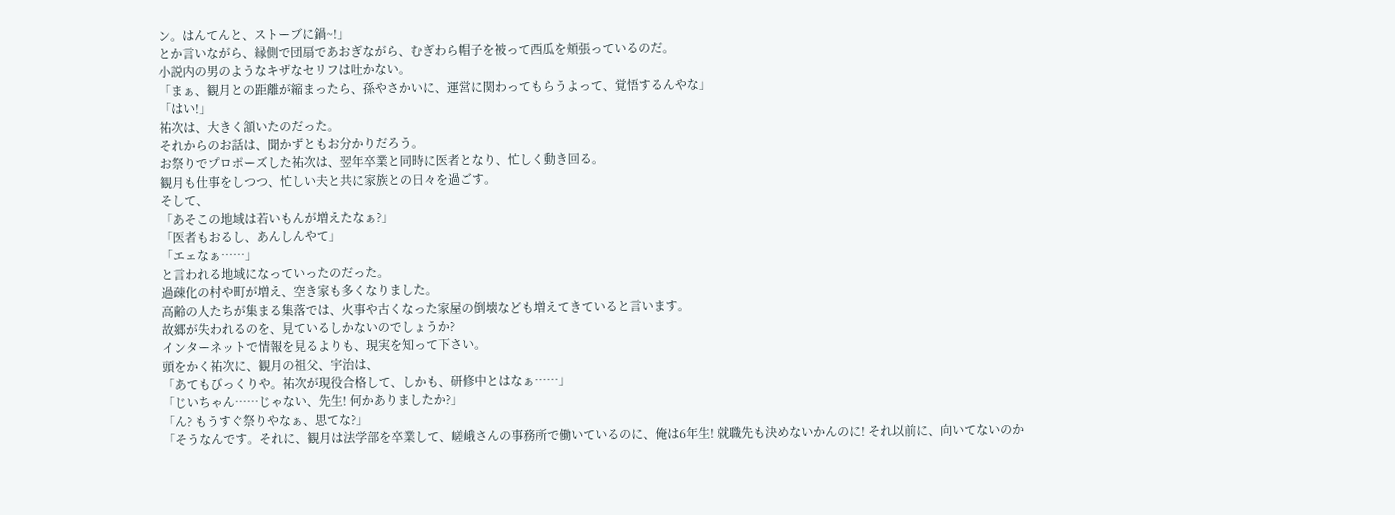ン。はんてんと、ストーブに鍋~!」
とか言いながら、縁側で団扇であおぎながら、むぎわら帽子を被って西瓜を頬張っているのだ。
小説内の男のようなキザなセリフは吐かない。
「まぁ、観月との距離が縮まったら、孫やさかいに、運営に関わってもらうよって、覚悟するんやな」
「はい!」
祐次は、大きく頷いたのだった。
それからのお話は、聞かずともお分かりだろう。
お祭りでプロポーズした祐次は、翌年卒業と同時に医者となり、忙しく動き回る。
観月も仕事をしつつ、忙しい夫と共に家族との日々を過ごす。
そして、
「あそこの地域は若いもんが増えたなぁ?」
「医者もおるし、あんしんやて」
「エェなぁ……」
と言われる地域になっていったのだった。
過疎化の村や町が増え、空き家も多くなりました。
高齢の人たちが集まる集落では、火事や古くなった家屋の倒壊なども増えてきていると言います。
故郷が失われるのを、見ているしかないのでしょうか?
インターネットで情報を見るよりも、現実を知って下さい。
頭をかく祐次に、観月の祖父、宇治は、
「あてもびっくりや。祐次が現役合格して、しかも、研修中とはなぁ……」
「じいちゃん……じゃない、先生! 何かありましたか?」
「ん? もうすぐ祭りやなぁ、思てな?」
「そうなんです。それに、観月は法学部を卒業して、嵯峨さんの事務所で働いているのに、俺は6年生! 就職先も決めないかんのに! それ以前に、向いてないのか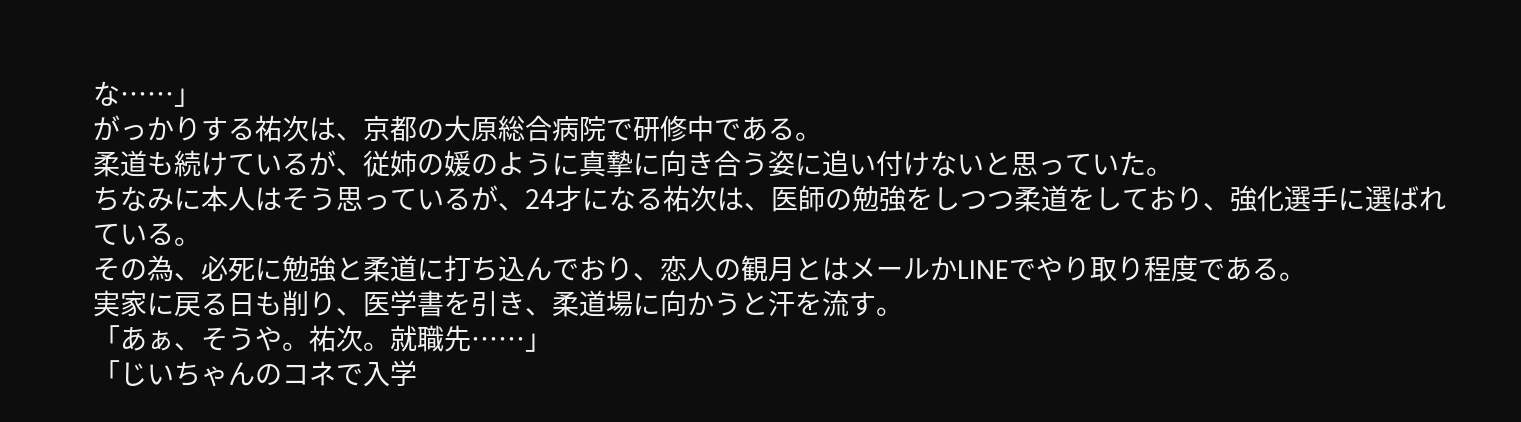な……」
がっかりする祐次は、京都の大原総合病院で研修中である。
柔道も続けているが、従姉の媛のように真摯に向き合う姿に追い付けないと思っていた。
ちなみに本人はそう思っているが、24才になる祐次は、医師の勉強をしつつ柔道をしており、強化選手に選ばれている。
その為、必死に勉強と柔道に打ち込んでおり、恋人の観月とはメールかLINEでやり取り程度である。
実家に戻る日も削り、医学書を引き、柔道場に向かうと汗を流す。
「あぁ、そうや。祐次。就職先……」
「じいちゃんのコネで入学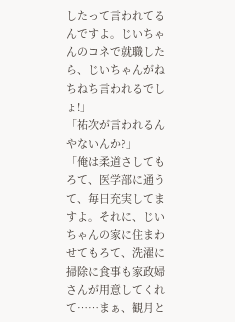したって言われてるんですよ。じいちゃんのコネで就職したら、じいちゃんがねちねち言われるでしょ!」
「祐次が言われるんやないんか?」
「俺は柔道さしてもろて、医学部に通うて、毎日充実してますよ。それに、じいちゃんの家に住まわせてもろて、洗濯に掃除に食事も家政婦さんが用意してくれて……まぁ、観月と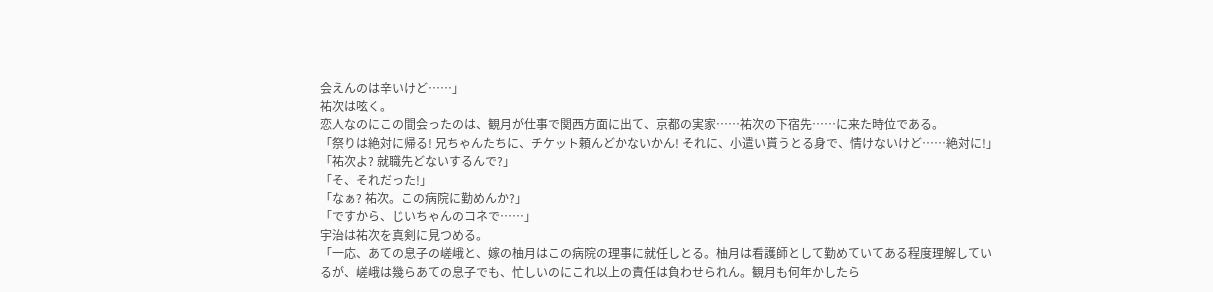会えんのは辛いけど……」
祐次は呟く。
恋人なのにこの間会ったのは、観月が仕事で関西方面に出て、京都の実家……祐次の下宿先……に来た時位である。
「祭りは絶対に帰る! 兄ちゃんたちに、チケット頼んどかないかん! それに、小遣い貰うとる身で、情けないけど……絶対に!」
「祐次よ? 就職先どないするんで?」
「そ、それだった!」
「なぁ? 祐次。この病院に勤めんか?」
「ですから、じいちゃんのコネで……」
宇治は祐次を真剣に見つめる。
「一応、あての息子の嵯峨と、嫁の柚月はこの病院の理事に就任しとる。柚月は看護師として勤めていてある程度理解しているが、嵯峨は幾らあての息子でも、忙しいのにこれ以上の責任は負わせられん。観月も何年かしたら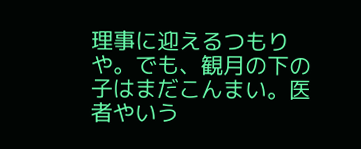理事に迎えるつもりや。でも、観月の下の子はまだこんまい。医者やいう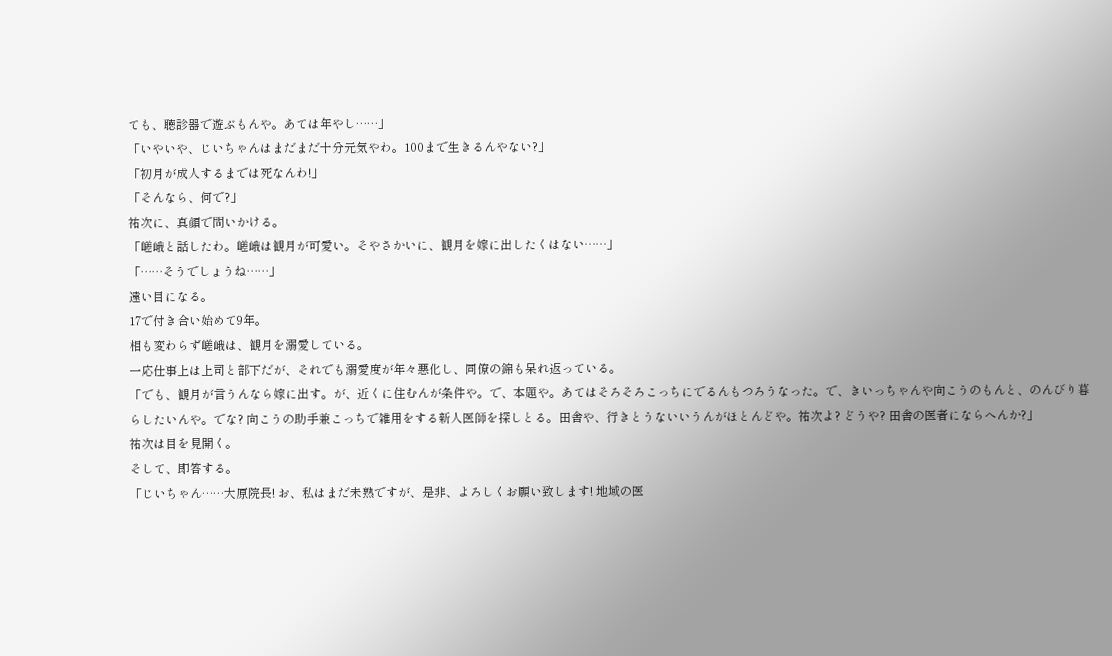ても、聴診器で遊ぶもんや。あては年やし……」
「いやいや、じいちゃんはまだまだ十分元気やわ。100まで生きるんやない?」
「初月が成人するまでは死なんわ!」
「そんなら、何で?」
祐次に、真顔で問いかける。
「嵯峨と話したわ。嵯峨は観月が可愛い。そやさかいに、観月を嫁に出したくはない……」
「……そうでしょうね……」
遠い目になる。
17で付き合い始めて9年。
相も変わらず嵯峨は、観月を溺愛している。
一応仕事上は上司と部下だが、それでも溺愛度が年々悪化し、同僚の錦も呆れ返っている。
「でも、観月が言うんなら嫁に出す。が、近くに住むんが条件や。で、本題や。あてはそろそろこっちにでるんもつろうなった。で、きいっちゃんや向こうのもんと、のんびり暮らしたいんや。でな? 向こうの助手兼こっちで雑用をする新人医師を探しとる。田舎や、行きとうないいうんがほとんどや。祐次よ? どうや? 田舎の医者にならへんか?」
祐次は目を見開く。
そして、即答する。
「じいちゃん……大原院長! お、私はまだ未熟ですが、是非、よろしくお願い致します! 地域の医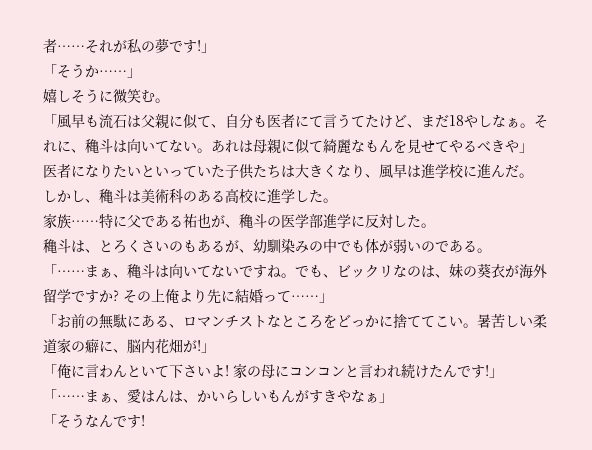者……それが私の夢です!」
「そうか……」
嬉しそうに微笑む。
「風早も流石は父親に似て、自分も医者にて言うてたけど、まだ18やしなぁ。それに、穐斗は向いてない。あれは母親に似て綺麗なもんを見せてやるべきや」
医者になりたいといっていた子供たちは大きくなり、風早は進学校に進んだ。
しかし、穐斗は美術科のある高校に進学した。
家族……特に父である祐也が、穐斗の医学部進学に反対した。
穐斗は、とろくさいのもあるが、幼馴染みの中でも体が弱いのである。
「……まぁ、穐斗は向いてないですね。でも、ビックリなのは、妹の葵衣が海外留学ですか? その上俺より先に結婚って……」
「お前の無駄にある、ロマンチストなところをどっかに捨ててこい。暑苦しい柔道家の癖に、脳内花畑が!」
「俺に言わんといて下さいよ! 家の母にコンコンと言われ続けたんです!」
「……まぁ、愛はんは、かいらしいもんがすきやなぁ」
「そうなんです!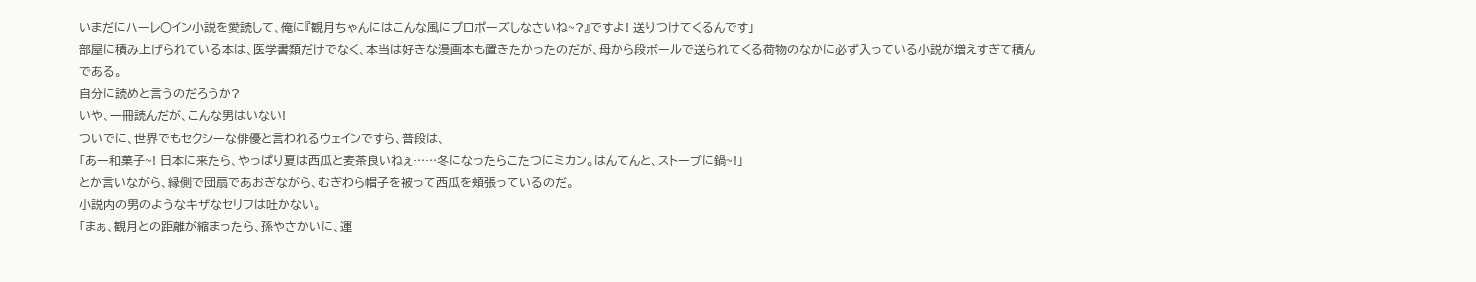いまだにハーレ○イン小説を愛読して、俺に『観月ちゃんにはこんな風にプロポーズしなさいね~?』ですよ! 送りつけてくるんです」
部屋に積み上げられている本は、医学書類だけでなく、本当は好きな漫画本も置きたかったのだが、母から段ボールで送られてくる荷物のなかに必ず入っている小説が増えすぎて積んである。
自分に読めと言うのだろうか?
いや、一冊読んだが、こんな男はいない!
ついでに、世界でもセクシーな俳優と言われるウェインですら、普段は、
「あー和菓子~! 日本に来たら、やっぱり夏は西瓜と麦茶良いねぇ……冬になったらこたつにミカン。はんてんと、ストーブに鍋~!」
とか言いながら、縁側で団扇であおぎながら、むぎわら帽子を被って西瓜を頬張っているのだ。
小説内の男のようなキザなセリフは吐かない。
「まぁ、観月との距離が縮まったら、孫やさかいに、運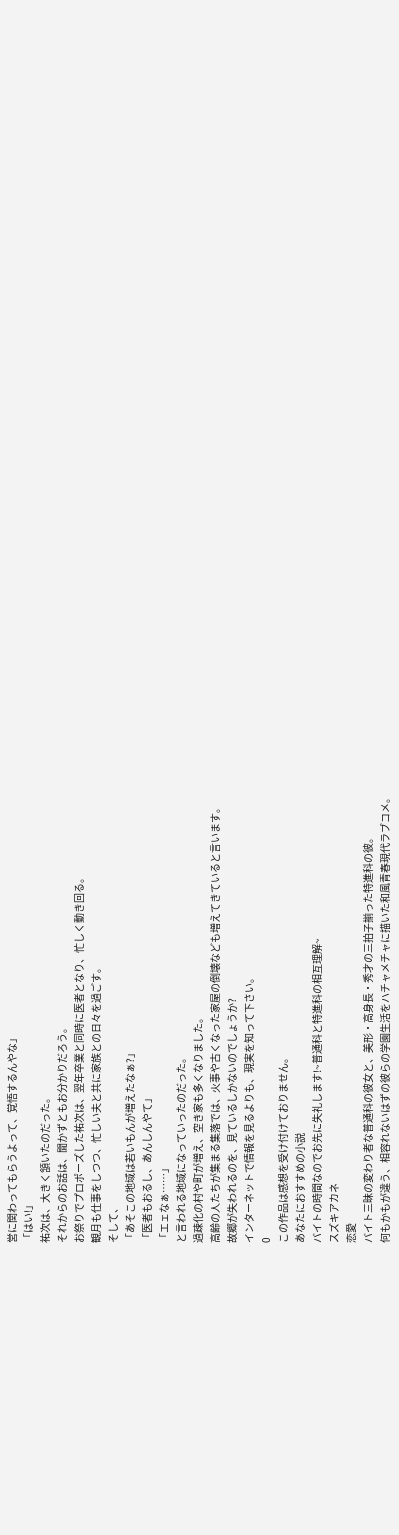営に関わってもらうよって、覚悟するんやな」
「はい!」
祐次は、大きく頷いたのだった。
それからのお話は、聞かずともお分かりだろう。
お祭りでプロポーズした祐次は、翌年卒業と同時に医者となり、忙しく動き回る。
観月も仕事をしつつ、忙しい夫と共に家族との日々を過ごす。
そして、
「あそこの地域は若いもんが増えたなぁ?」
「医者もおるし、あんしんやて」
「エェなぁ……」
と言われる地域になっていったのだった。
過疎化の村や町が増え、空き家も多くなりました。
高齢の人たちが集まる集落では、火事や古くなった家屋の倒壊なども増えてきていると言います。
故郷が失われるのを、見ているしかないのでしょうか?
インターネットで情報を見るよりも、現実を知って下さい。
0
この作品は感想を受け付けておりません。
あなたにおすすめの小説
バイトの時間なのでお先に失礼します!~普通科と特進科の相互理解~
スズキアカネ
恋愛
バイト三昧の変わり者な普通科の彼女と、美形・高身長・秀才の三拍子揃った特進科の彼。
何もかもが違う、相容れないはずの彼らの学園生活をハチャメチャに描いた和風青春現代ラブコメ。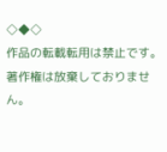◇◆◇
作品の転載転用は禁止です。著作権は放棄しておりません。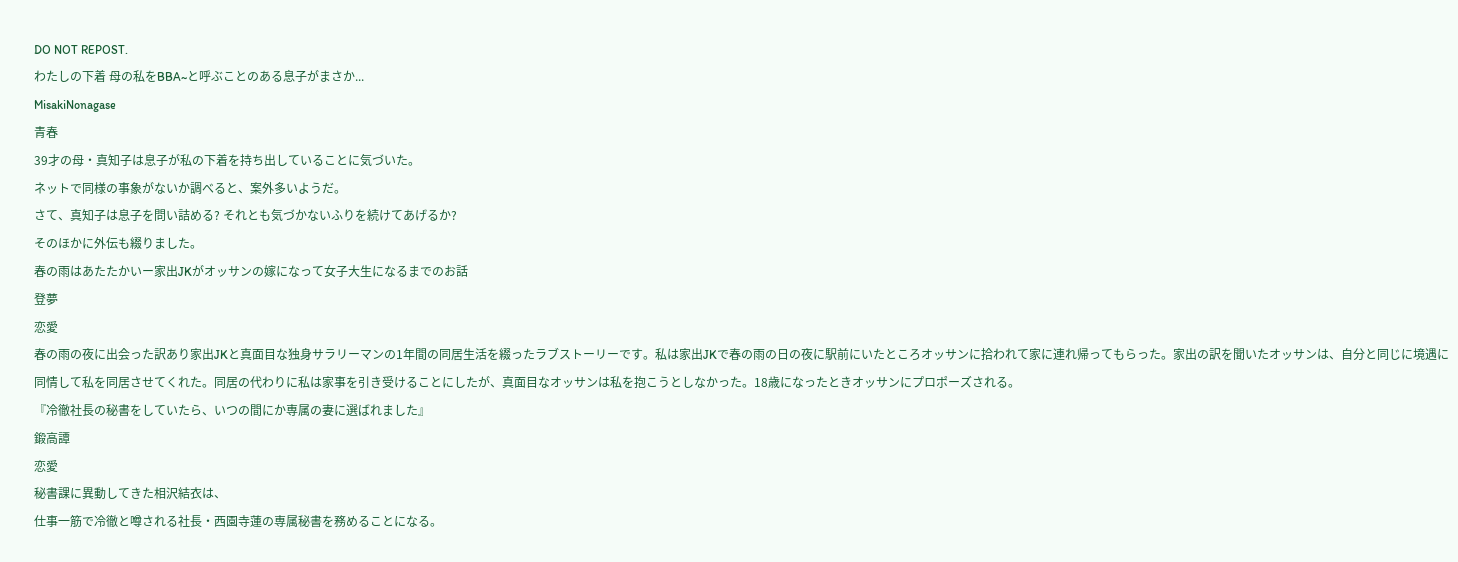DO NOT REPOST.
わたしの下着 母の私をBBA~と呼ぶことのある息子がまさか...
MisakiNonagase
青春
39才の母・真知子は息子が私の下着を持ち出していることに気づいた。
ネットで同様の事象がないか調べると、案外多いようだ。
さて、真知子は息子を問い詰める? それとも気づかないふりを続けてあげるか?
そのほかに外伝も綴りました。
春の雨はあたたかいー家出JKがオッサンの嫁になって女子大生になるまでのお話
登夢
恋愛
春の雨の夜に出会った訳あり家出JKと真面目な独身サラリーマンの1年間の同居生活を綴ったラブストーリーです。私は家出JKで春の雨の日の夜に駅前にいたところオッサンに拾われて家に連れ帰ってもらった。家出の訳を聞いたオッサンは、自分と同じに境遇に同情して私を同居させてくれた。同居の代わりに私は家事を引き受けることにしたが、真面目なオッサンは私を抱こうとしなかった。18歳になったときオッサンにプロポーズされる。
『冷徹社長の秘書をしていたら、いつの間にか専属の妻に選ばれました』
鍛高譚
恋愛
秘書課に異動してきた相沢結衣は、
仕事一筋で冷徹と噂される社長・西園寺蓮の専属秘書を務めることになる。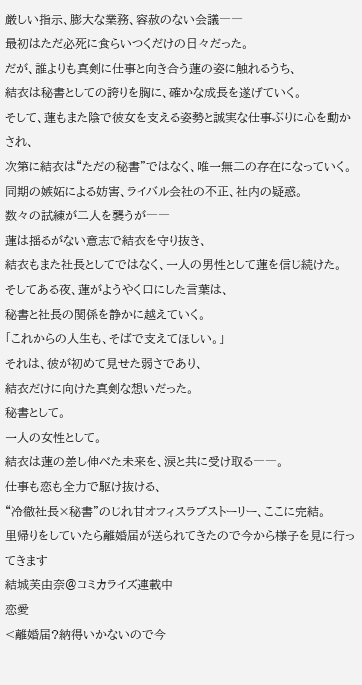厳しい指示、膨大な業務、容赦のない会議――
最初はただ必死に食らいつくだけの日々だった。
だが、誰よりも真剣に仕事と向き合う蓮の姿に触れるうち、
結衣は秘書としての誇りを胸に、確かな成長を遂げていく。
そして、蓮もまた陰で彼女を支える姿勢と誠実な仕事ぶりに心を動かされ、
次第に結衣は“ただの秘書”ではなく、唯一無二の存在になっていく。
同期の嫉妬による妨害、ライバル会社の不正、社内の疑惑。
数々の試練が二人を襲うが――
蓮は揺るがない意志で結衣を守り抜き、
結衣もまた社長としてではなく、一人の男性として蓮を信じ続けた。
そしてある夜、蓮がようやく口にした言葉は、
秘書と社長の関係を静かに越えていく。
「これからの人生も、そばで支えてほしい。」
それは、彼が初めて見せた弱さであり、
結衣だけに向けた真剣な想いだった。
秘書として。
一人の女性として。
結衣は蓮の差し伸べた未来を、涙と共に受け取る――。
仕事も恋も全力で駆け抜ける、
“冷徹社長×秘書”のじれ甘オフィスラブストーリー、ここに完結。
里帰りをしていたら離婚届が送られてきたので今から様子を見に行ってきます
結城芙由奈@コミカライズ連載中
恋愛
<離婚届?納得いかないので今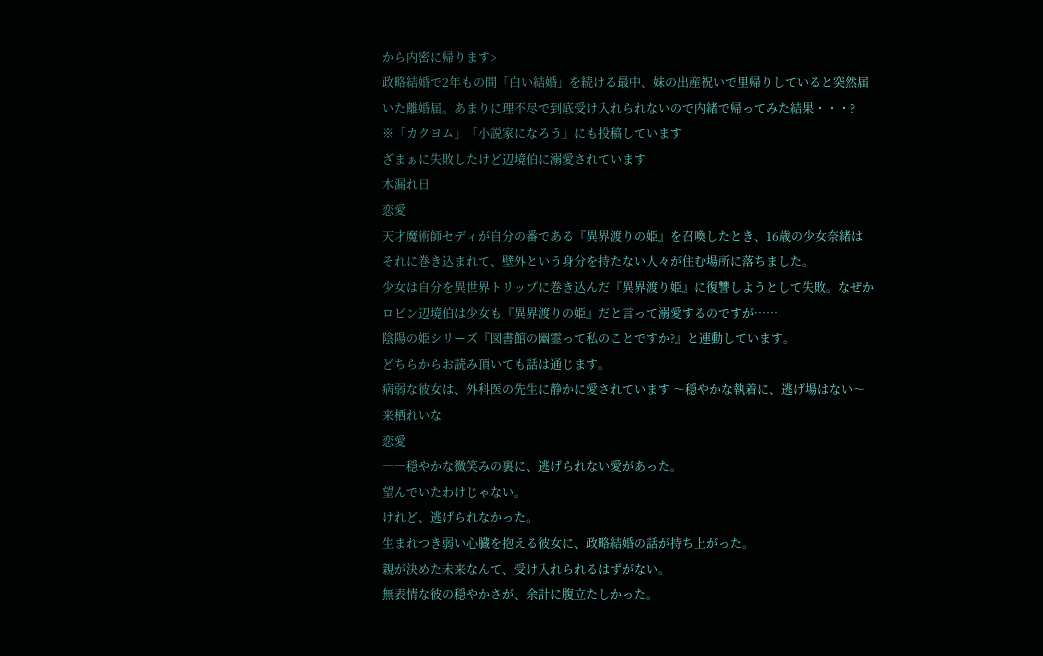から内密に帰ります>
政略結婚で2年もの間「白い結婚」を続ける最中、妹の出産祝いで里帰りしていると突然届いた離婚届。あまりに理不尽で到底受け入れられないので内緒で帰ってみた結果・・・?
※「カクヨム」「小説家になろう」にも投稿しています
ざまぁに失敗したけど辺境伯に溺愛されています
木漏れ日
恋愛
天才魔術師セディが自分の番である『異界渡りの姫』を召喚したとき、16歳の少女奈緒はそれに巻き込まれて、壁外という身分を持たない人々が住む場所に落ちました。
少女は自分を異世界トリップに巻き込んだ『異界渡り姫』に復讐しようとして失敗。なぜかロビン辺境伯は少女も『異界渡りの姫』だと言って溺愛するのですが……
陰陽の姫シリーズ『図書館の幽霊って私のことですか?』と連動しています。
どちらからお読み頂いても話は通じます。
病弱な彼女は、外科医の先生に静かに愛されています 〜穏やかな執着に、逃げ場はない〜
来栖れいな
恋愛
――穏やかな微笑みの裏に、逃げられない愛があった。
望んでいたわけじゃない。
けれど、逃げられなかった。
生まれつき弱い心臓を抱える彼女に、政略結婚の話が持ち上がった。
親が決めた未来なんて、受け入れられるはずがない。
無表情な彼の穏やかさが、余計に腹立たしかった。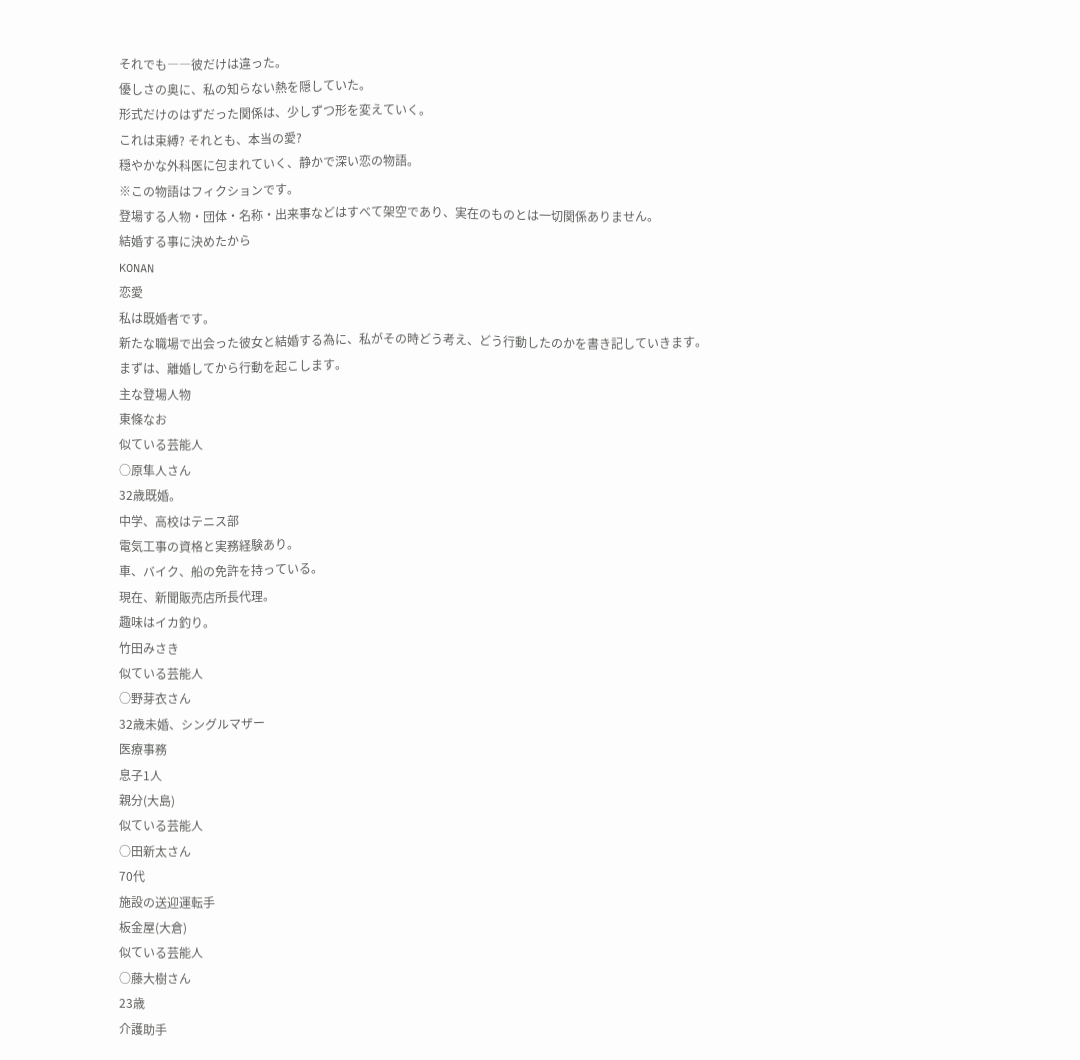それでも――彼だけは違った。
優しさの奥に、私の知らない熱を隠していた。
形式だけのはずだった関係は、少しずつ形を変えていく。
これは束縛? それとも、本当の愛?
穏やかな外科医に包まれていく、静かで深い恋の物語。
※この物語はフィクションです。
登場する人物・団体・名称・出来事などはすべて架空であり、実在のものとは一切関係ありません。
結婚する事に決めたから
KONAN
恋愛
私は既婚者です。
新たな職場で出会った彼女と結婚する為に、私がその時どう考え、どう行動したのかを書き記していきます。
まずは、離婚してから行動を起こします。
主な登場人物
東條なお
似ている芸能人
○原隼人さん
32歳既婚。
中学、高校はテニス部
電気工事の資格と実務経験あり。
車、バイク、船の免許を持っている。
現在、新聞販売店所長代理。
趣味はイカ釣り。
竹田みさき
似ている芸能人
○野芽衣さん
32歳未婚、シングルマザー
医療事務
息子1人
親分(大島)
似ている芸能人
○田新太さん
70代
施設の送迎運転手
板金屋(大倉)
似ている芸能人
○藤大樹さん
23歳
介護助手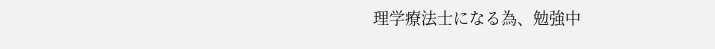理学療法士になる為、勉強中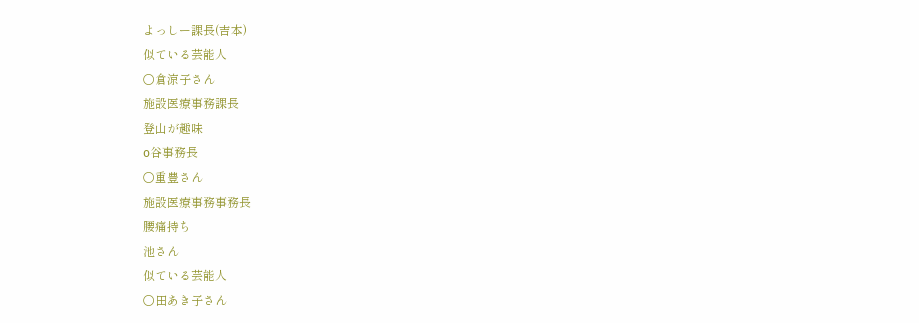よっしー課長(吉本)
似ている芸能人
○倉涼子さん
施設医療事務課長
登山が趣味
o谷事務長
○重豊さん
施設医療事務事務長
腰痛持ち
池さん
似ている芸能人
○田あき子さん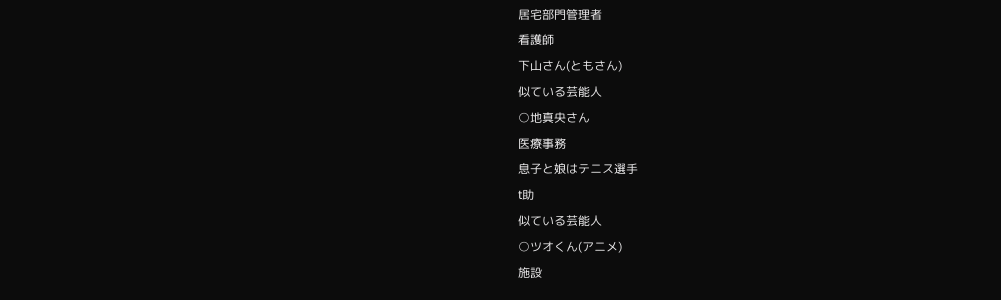居宅部門管理者
看護師
下山さん(ともさん)
似ている芸能人
○地真央さん
医療事務
息子と娘はテニス選手
t助
似ている芸能人
○ツオくん(アニメ)
施設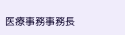医療事務事務長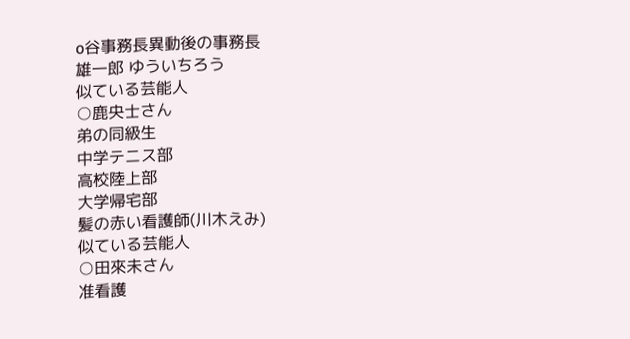o谷事務長異動後の事務長
雄一郎 ゆういちろう
似ている芸能人
○鹿央士さん
弟の同級生
中学テニス部
高校陸上部
大学帰宅部
髪の赤い看護師(川木えみ)
似ている芸能人
○田來未さん
准看護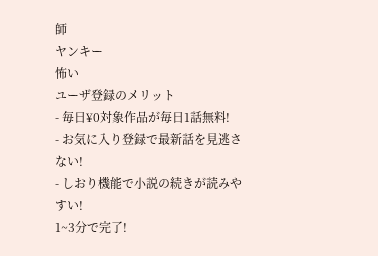師
ヤンキー
怖い
ユーザ登録のメリット
- 毎日¥0対象作品が毎日1話無料!
- お気に入り登録で最新話を見逃さない!
- しおり機能で小説の続きが読みやすい!
1~3分で完了!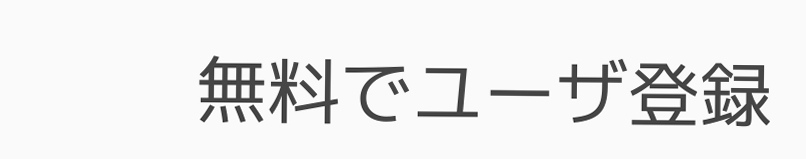無料でユーザ登録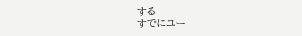する
すでにユー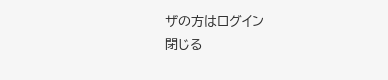ザの方はログイン
閉じる